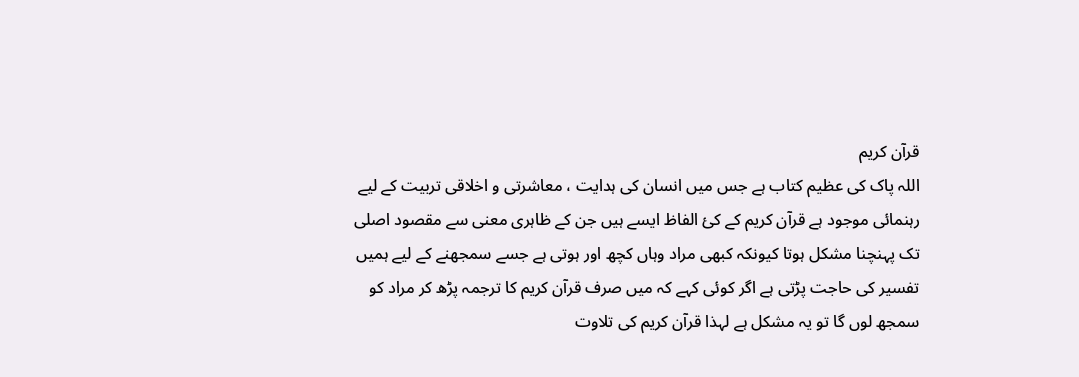قرآن کریم
اللہ پاک کی عظیم کتاب ہے جس میں انسان کی ہدایت ، معاشرتی و اخلاقی تربیت کے لیے
رہنمائی موجود ہے قرآن کریم کے کئ الفاظ ایسے ہیں جن کے ظاہری معنی سے مقصود اصلی
تک پہنچنا مشکل ہوتا کیونکہ کبھی مراد وہاں کچھ اور ہوتی ہے جسے سمجھنے کے لیے ہمیں
تفسیر کی حاجت پڑتی ہے اگر کوئی کہے کہ میں صرف قرآن کریم کا ترجمہ پڑھ کر مراد کو
سمجھ لوں گا تو یہ مشکل ہے لہذا قرآن کریم کی تلاوت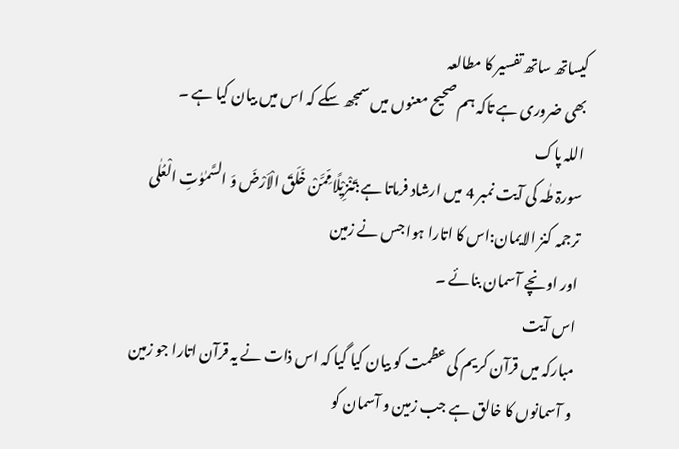کیساتھ ساتھ تفسیر کا مطالعہ
بھی ضروری ہے تاکہ ہم صحیح معنوں میں سمجھ سکے کہ اس میں بیان کیا ہے ۔
اللہ پاک
سورۃ طٰہ کی آیت نمبر 4 میں ارشاد فرماتا ہے:تَنْزِیْلًا مِّمَّنْ خَلَقَ الْاَرْضَ وَ السَّمٰوٰتِ الْعُلٰى
ترجمہ کنز الایمان:اس کا اتارا ہوا جس نے زمین
اور اونچے آسمان بنائے ۔
اس آیت
مبارکہ میں قرآن کریم کی عظمت کو بیان کیا گیا کہ اس ذات نے یہ قرآن اتارا جو زمین
و آسمانوں کا خالق ہے جب زمین و آسمان کو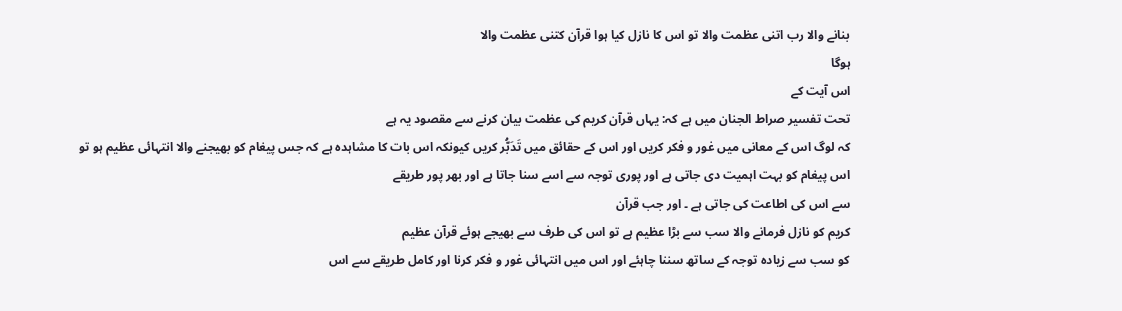بنانے والا رب اتنی عظمت والا تو اس کا نازل کیا ہوا قرآن کتنی عظمت والا
ہوگا
اس آیت کے
تحت تفسیر صراط الجنان میں ہے کہ: یہاں قرآن کریم کی عظمت بیان کرنے سے مقصود یہ ہے
کہ لوگ اس کے معانی میں غور و فکر کریں اور اس کے حقائق میں تَدَبُّر کریں کیونکہ اس بات کا مشاہدہ ہے کہ جس پیغام کو بھیجنے والا انتہائی عظیم ہو تو
اس پیغام کو بہت اہمیت دی جاتی ہے اور پوری توجہ سے اسے سنا جاتا ہے اور بھر پور طریقے
سے اس کی اطاعت کی جاتی ہے ۔ اور جب قرآن
کریم کو نازل فرمانے والا سب سے بڑا عظیم ہے تو اس کی طرف سے بھیجے ہوئے قرآن عظیم
کو سب سے زیادہ توجہ کے ساتھ سننا چاہئے اور اس میں انتہائی غور و فکر کرنا اور کامل طریقے سے اس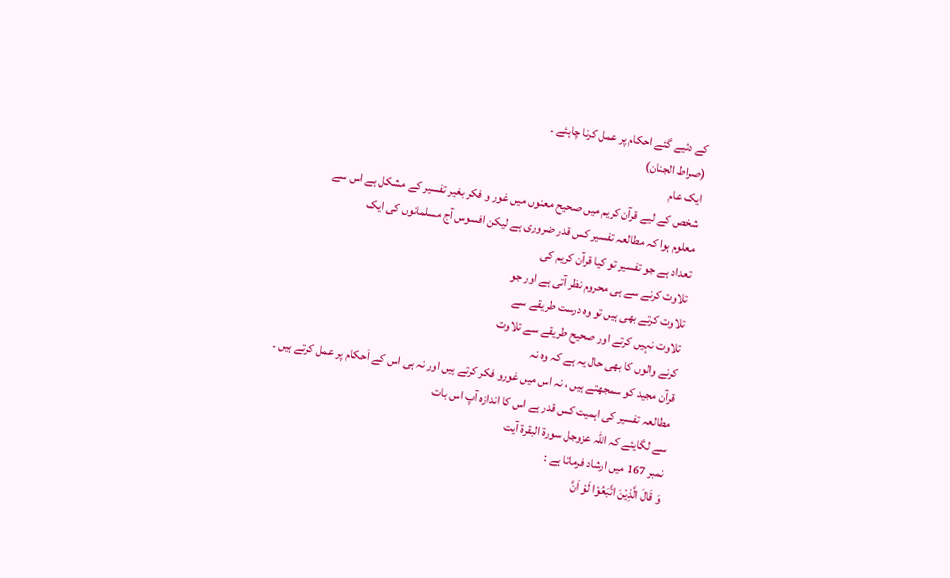کے دئیے گئے احکام پر عمل کرنا چاہئے ۔
(صراط الجنان)
ایک عام
شخص کے لیے قرآن کریم میں صحیح معنوں میں غور و فکر بغیر تفسیر کے مشکل ہے اس سے
معلوم ہوا کہ مطالعہ تفسیر کس قدر ضروری ہے لیکن افسوس آج مسلمانوں کی ایک
تعداد ہے جو تفسیر تو کیا قرآن کریم کی
تلاوت کرنے سے ہی محروم نظر آتی ہے اور جو
تلاوت کرتے بھی ہیں تو وہ درست طریقے سے
تلاوت نہیں کرتے اور صحیح طریقے سے تلاوت
کرنے والوں کا بھی حال یہ ہے کہ وہ نہ
قرآن مجید کو سمجھتے ہیں ، نہ اس میں غورو فکر کرتے ہیں اور نہ ہی اس کے اَحکام پر عمل کرتے ہیں ۔
مطالعہ تفسیر کی اہمیت کس قدر ہے اس کا اندازہ آپ اس بات
سے لگایئے کہ اللہ عزوجل سورۃ البقرۃ آیت
نمبر 167 میں ارشاد فرماتا ہے :
وَ قَالَ الَّذِیْنَ اتَّبَعُوْا لَوْ اَنَّ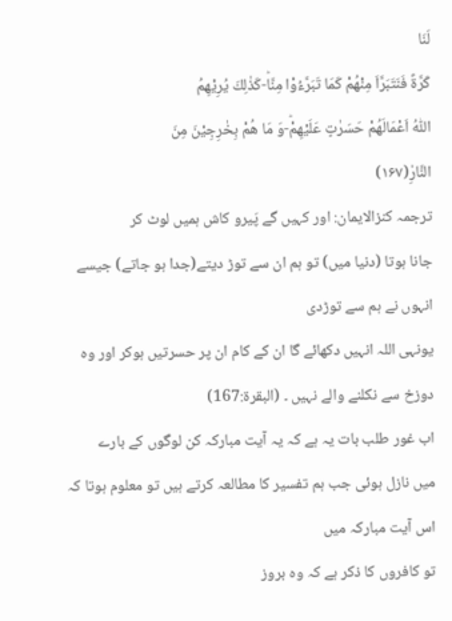لَنَا
كَرَّةً فَنَتَبَرَّاَ مِنْهُمْ كَمَا تَبَرَّءُوْا مِنَّاؕ-كَذٰلِكَ یُرِیْهِمُ
اللّٰهُ اَعْمَالَهُمْ حَسَرٰتٍ عَلَیْهِمْؕ-وَ مَا هُمْ بِخٰرِجِیْنَ مِنَ
النَّارِ۠(۱۶۷)
ترجمہ کنزالایمان: اور کہیں گے پَیرو کاش ہمیں لوٹ کر
جانا ہوتا (دنیا میں) تو ہم ان سے توڑ دیتے(جدا ہو جاتے) جیسے انہوں نے ہم سے توڑدی
یونہی اللہ انہیں دکھائے گا ان کے کام ان پر حسرتیں ہوکر اور وہ
دوزخ سے نکلنے والے نہیں ۔ (البقرۃ:167)
اب غور طلب بات یہ ہے کہ یہ آیت مبارکہ کن لوگوں کے بارے
میں نازل ہوئی جب ہم تفسیر کا مطالعہ کرتے ہیں تو معلوم ہوتا کہ اس آیت مبارکہ میں
تو کافروں کا ذکر ہے کہ وہ بروز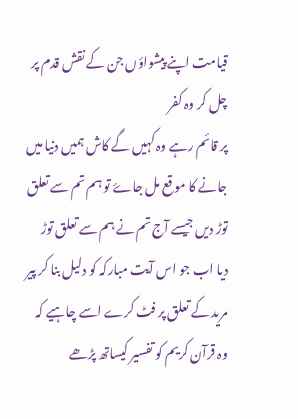قیامت اپنے پیشواؤں جن کے نقش قدم پر چل کر وہ کفر
پر قائم رہے وہ کہیں گے کاش ہمیں دنیا میں جانے کا موقع مل جاۓ تو ہم تم سے تعلق توڑ دیں جیسے آج تم نے ہم سے تعلق توڑ
دیا اب جو اس آیت مبارکہ کو دلیل بنا کر پیر مرید کے تعلق پر فٹ کرے اسے چاہیے کہ
وہ قرآن کریم کو تفسیر کیساتھ پڑھے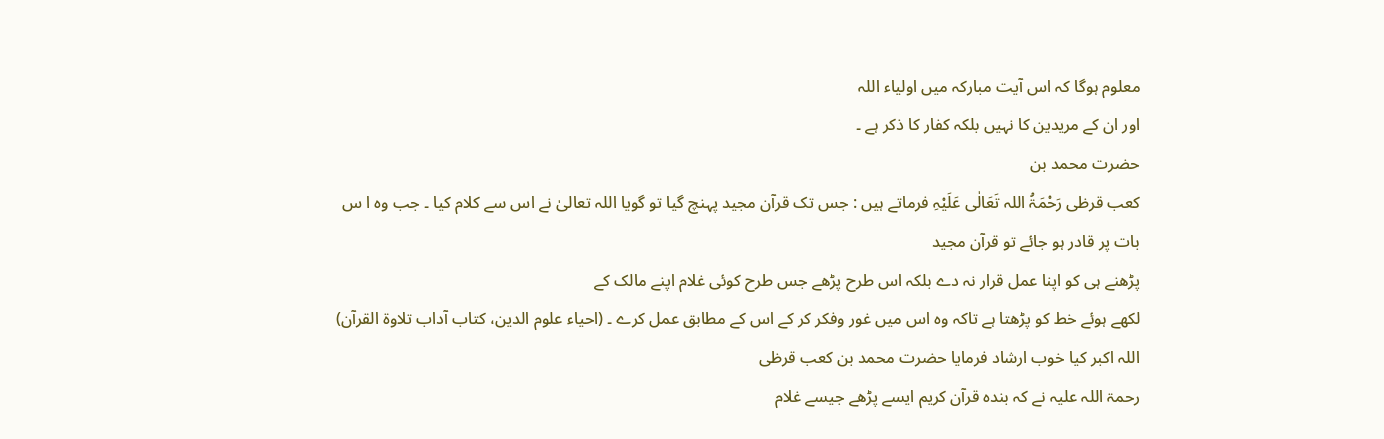معلوم ہوگا کہ اس آیت مبارکہ میں اولیاء اللہ
اور ان کے مریدین کا نہیں بلکہ کفار کا ذکر ہے ۔
حضرت محمد بن
کعب قرظی رَحْمَۃُ اللہ تَعَالٰی عَلَیْہِ فرماتے ہیں : جس تک قرآن مجید پہنچ گیا تو گویا اللہ تعالیٰ نے اس سے کلام کیا ۔ جب وہ ا س بات پر قادر ہو جائے تو قرآن مجید
پڑھنے ہی کو اپنا عمل قرار نہ دے بلکہ اس طرح پڑھے جس طرح کوئی غلام اپنے مالک کے
لکھے ہوئے خط کو پڑھتا ہے تاکہ وہ اس میں غور وفکر کر کے اس کے مطابق عمل کرے ۔ (احیاء علوم الدین، کتاب آداب تلاوۃ القرآن)
اللہ اکبر کیا خوب ارشاد فرمایا حضرت محمد بن کعب قرظی
رحمۃ اللہ علیہ نے کہ بندہ قرآن کریم ایسے پڑھے جیسے غلام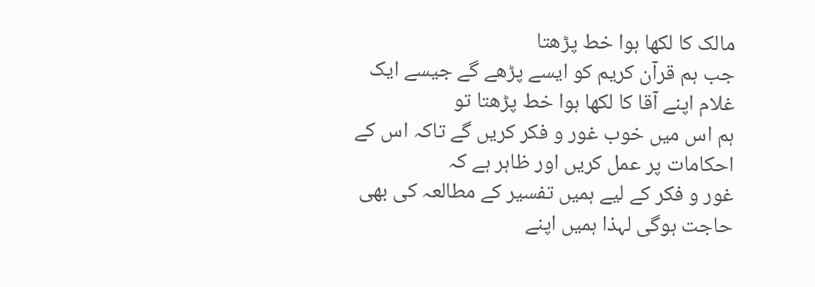مالک کا لکھا ہوا خط پڑھتا
جب ہم قرآن کریم کو ایسے پڑھے گے جیسے ایک غلام اپنے آقا کا لکھا ہوا خط پڑھتا تو
ہم اس میں خوب غور و فکر کریں گے تاکہ اس کے احکامات پر عمل کریں اور ظاہر ہے کہ
غور و فکر کے لیے ہمیں تفسیر کے مطالعہ کی بھی حاجت ہوگی لہذا ہمیں اپنے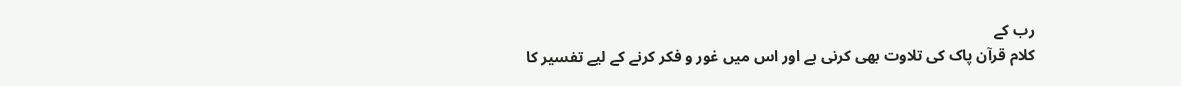رب کے
کلام قرآن پاک کی تلاوت بھی کرنی ہے اور اس میں غور و فکر کرنے کے لیے تفسیر کا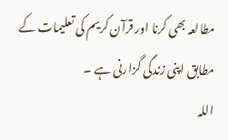مطالعہ بھی کرنا اور قرآن کریم کی تعلیمات کے مطابق اپنی زندگی گزارنی ہے ۔
اللہ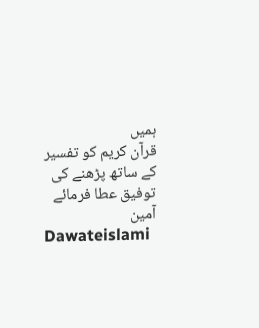ہمیں
قرآن کریم کو تفسیر کے ساتھ پڑھنے کی توفیق عطا فرمائے آمین
Dawateislami